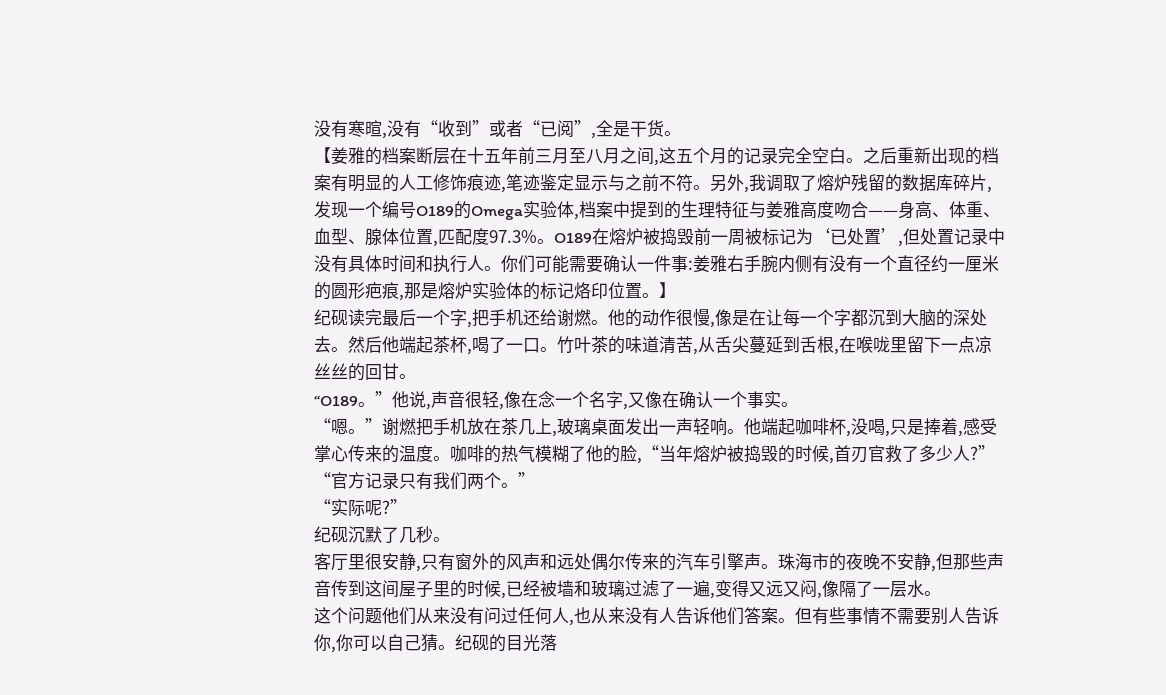没有寒暄,没有“收到”或者“已阅”,全是干货。
【姜雅的档案断层在十五年前三月至八月之间,这五个月的记录完全空白。之后重新出现的档案有明显的人工修饰痕迹,笔迹鉴定显示与之前不符。另外,我调取了熔炉残留的数据库碎片,发现一个编号O189的Omega实验体,档案中提到的生理特征与姜雅高度吻合——身高、体重、血型、腺体位置,匹配度97.3%。O189在熔炉被捣毁前一周被标记为‘已处置’,但处置记录中没有具体时间和执行人。你们可能需要确认一件事:姜雅右手腕内侧有没有一个直径约一厘米的圆形疤痕,那是熔炉实验体的标记烙印位置。】
纪砚读完最后一个字,把手机还给谢燃。他的动作很慢,像是在让每一个字都沉到大脑的深处去。然后他端起茶杯,喝了一口。竹叶茶的味道清苦,从舌尖蔓延到舌根,在喉咙里留下一点凉丝丝的回甘。
“O189。”他说,声音很轻,像在念一个名字,又像在确认一个事实。
“嗯。”谢燃把手机放在茶几上,玻璃桌面发出一声轻响。他端起咖啡杯,没喝,只是捧着,感受掌心传来的温度。咖啡的热气模糊了他的脸,“当年熔炉被捣毁的时候,首刃官救了多少人?”
“官方记录只有我们两个。”
“实际呢?”
纪砚沉默了几秒。
客厅里很安静,只有窗外的风声和远处偶尔传来的汽车引擎声。珠海市的夜晚不安静,但那些声音传到这间屋子里的时候,已经被墙和玻璃过滤了一遍,变得又远又闷,像隔了一层水。
这个问题他们从来没有问过任何人,也从来没有人告诉他们答案。但有些事情不需要别人告诉你,你可以自己猜。纪砚的目光落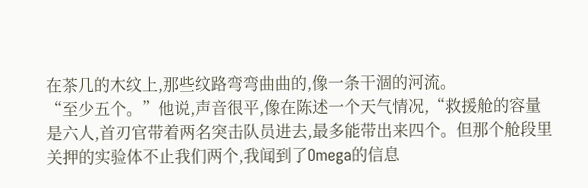在茶几的木纹上,那些纹路弯弯曲曲的,像一条干涸的河流。
“至少五个。”他说,声音很平,像在陈述一个天气情况,“救援舱的容量是六人,首刃官带着两名突击队员进去,最多能带出来四个。但那个舱段里关押的实验体不止我们两个,我闻到了Omega的信息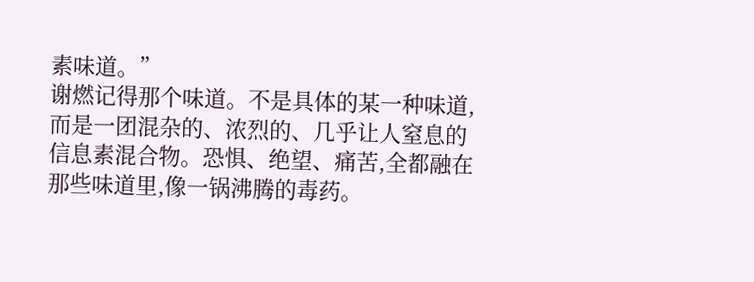素味道。”
谢燃记得那个味道。不是具体的某一种味道,而是一团混杂的、浓烈的、几乎让人窒息的信息素混合物。恐惧、绝望、痛苦,全都融在那些味道里,像一锅沸腾的毒药。